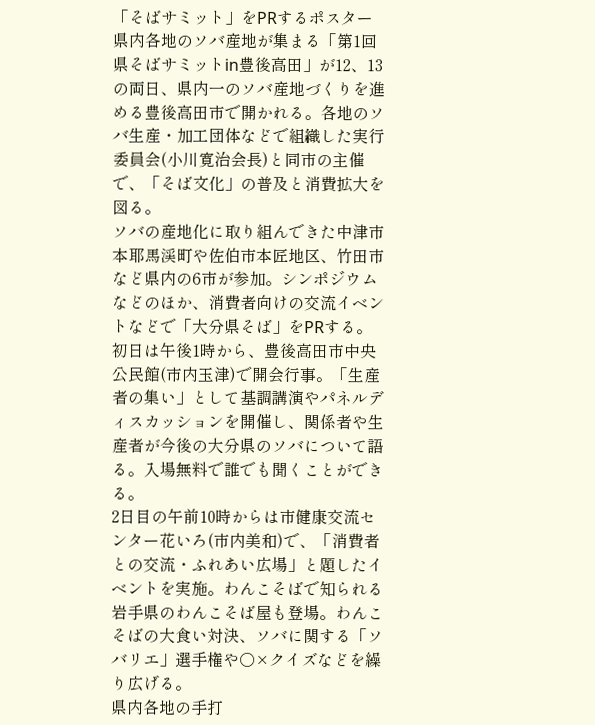「そばサミット」をPRするポスター
県内各地のソバ産地が集まる「第1回県そばサミットin豊後高田」が12、13の両日、県内一のソバ産地づくりを進める豊後高田市で開かれる。各地のソバ生産・加工団体などで組織した実行委員会(小川寛治会長)と同市の主催で、「そば文化」の普及と消費拡大を図る。
ソバの産地化に取り組んできた中津市本耶馬渓町や佐伯市本匠地区、竹田市など県内の6市が参加。シンポジウムなどのほか、消費者向けの交流イベントなどで「大分県そば」をPRする。
初日は午後1時から、豊後高田市中央公民館(市内玉津)で開会行事。「生産者の集い」として基調講演やパネルディスカッションを開催し、関係者や生産者が今後の大分県のソバについて語る。入場無料で誰でも聞くことができる。
2日目の午前10時からは市健康交流センター花いろ(市内美和)で、「消費者との交流・ふれあい広場」と題したイベントを実施。わんこそばで知られる岩手県のわんこそば屋も登場。わんこそばの大食い対決、ソバに関する「ソバリエ」選手権や○×クイズなどを繰り広げる。
県内各地の手打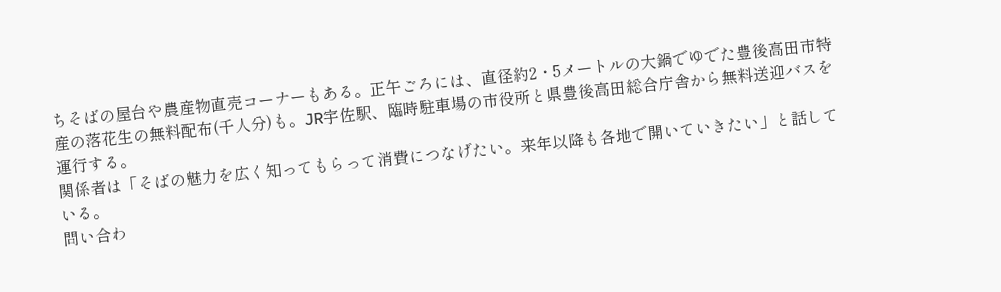ちそばの屋台や農産物直売コーナーもある。正午ごろには、直径約2・5メートルの大鍋でゆでた豊後高田市特産の落花生の無料配布(千人分)も。JR宇佐駅、臨時駐車場の市役所と県豊後高田総合庁舎から無料送迎バスを運行する。
関係者は「そばの魅力を広く知ってもらって消費につなげたい。来年以降も各地で開いていきたい」と話している。
問い合わ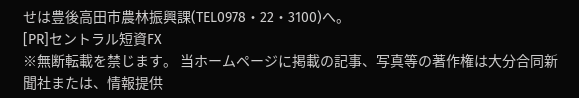せは豊後高田市農林振興課(TEL0978・22・3100)へ。
[PR]セントラル短資FX
※無断転載を禁じます。 当ホームページに掲載の記事、写真等の著作権は大分合同新聞社または、情報提供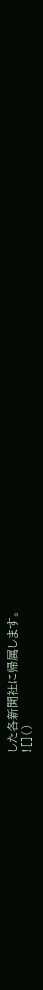した各新聞社に帰属します。
![]()